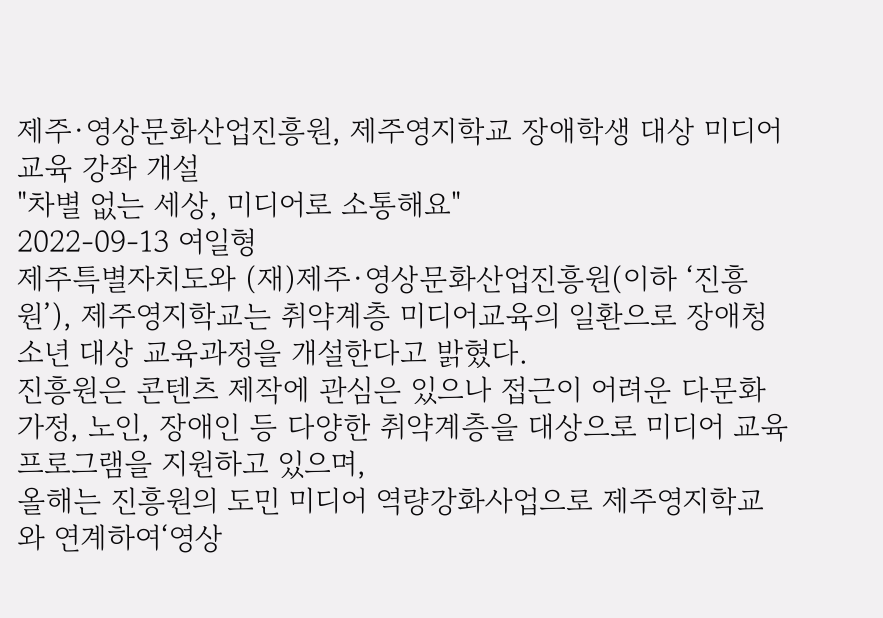제주·영상문화산업진흥원, 제주영지학교 장애학생 대상 미디어교육 강좌 개설
"차별 없는 세상, 미디어로 소통해요"
2022-09-13 여일형
제주특별자치도와 (재)제주·영상문화산업진흥원(이하 ‘진흥원’), 제주영지학교는 취약계층 미디어교육의 일환으로 장애청소년 대상 교육과정을 개설한다고 밝혔다.
진흥원은 콘텐츠 제작에 관심은 있으나 접근이 어려운 다문화가정, 노인, 장애인 등 다양한 취약계층을 대상으로 미디어 교육 프로그램을 지원하고 있으며,
올해는 진흥원의 도민 미디어 역량강화사업으로 제주영지학교와 연계하여‘영상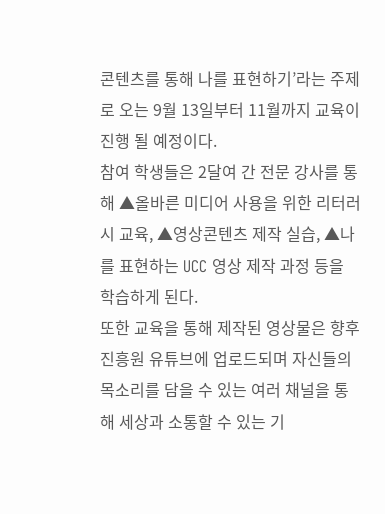콘텐츠를 통해 나를 표현하기’라는 주제로 오는 9월 13일부터 11월까지 교육이 진행 될 예정이다.
참여 학생들은 2달여 간 전문 강사를 통해 ▲올바른 미디어 사용을 위한 리터러시 교육, ▲영상콘텐츠 제작 실습, ▲나를 표현하는 UCC 영상 제작 과정 등을 학습하게 된다.
또한 교육을 통해 제작된 영상물은 향후 진흥원 유튜브에 업로드되며 자신들의 목소리를 담을 수 있는 여러 채널을 통해 세상과 소통할 수 있는 기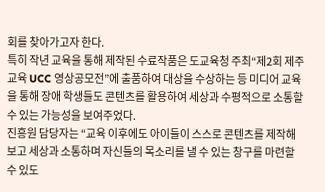회를 찾아가고자 한다.
특히 작년 교육을 통해 제작된 수료작품은 도교육청 주최“제2회 제주교육 UCC 영상공모전”에 출품하여 대상을 수상하는 등 미디어 교육을 통해 장애 학생들도 콘텐츠를 활용하여 세상과 수평적으로 소통할 수 있는 가능성을 보여주었다.
진흥원 담당자는 “교육 이후에도 아이들이 스스로 콘텐츠를 제작해보고 세상과 소통하며 자신들의 목소리를 낼 수 있는 창구를 마련할 수 있도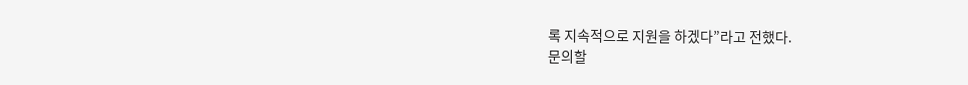록 지속적으로 지원을 하겠다”라고 전했다.
문의할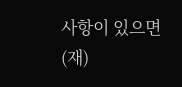사항이 있으면 (재)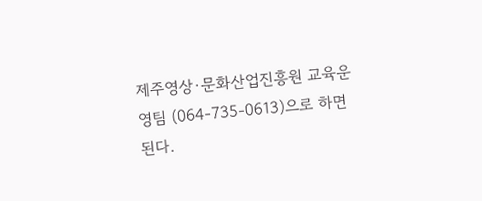제주영상·문화산업진흥원 교육운영팀 (064-735-0613)으로 하면 된다.